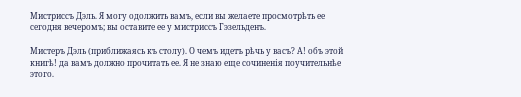Мистриссъ Дэль. Я могу одолжить вамъ, если вы желаете просмотрѣть ее сегодня вечеромъ; вы оставите ее у мистриссъ Гэзельденъ.

Мистеръ Дэль (приближаясь къ столу). О чемъ идетъ рѣчь у васъ? А! объ этой книгѣ! да вамъ должно прочитать ее. Я не знаю еще сочиненія поучительнѣе этого.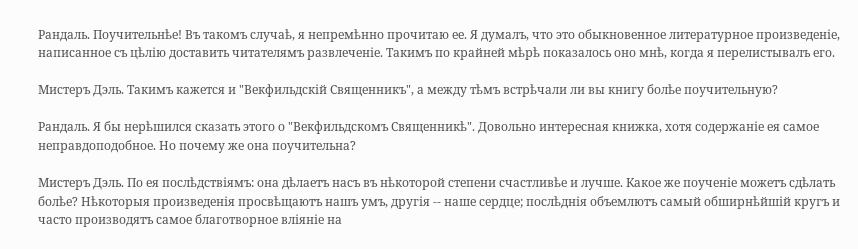Рандаль. Поучительнѣе! Въ такомъ случаѣ, я непремѣнно прочитаю ее. Я думалъ, что это обыкновенное литературное произведеніе, написанное съ цѣлію доставить читателямъ развлеченіе. Такимъ по крайней мѣрѣ показалось оно мнѣ, когда я перелистывалъ его.

Мистеръ Дэль. Такимъ кажется и "Векфильдскій Священникъ", а между тѣмъ встрѣчали ли вы книгу болѣе поучительную?

Рандаль. Я бы нерѣшился сказать этого о "Векфильдскомъ Священникѣ". Довольно интересная книжка, хотя содержаніе ея самое неправдоподобное. Но почему же она поучительна?

Мистеръ Дэль. По ея послѣдствіямъ: она дѣлаетъ насъ въ нѣкоторой степени счастливѣе и лучше. Какое же поученіе можетъ сдѣлать болѣе? Нѣкоторыя произведенія просвѣщаютъ нашъ умъ, другія -- наше сердце; послѣднія объемлютъ самый обширнѣйшій кругъ и часто производятъ самое благотворное вліяніе на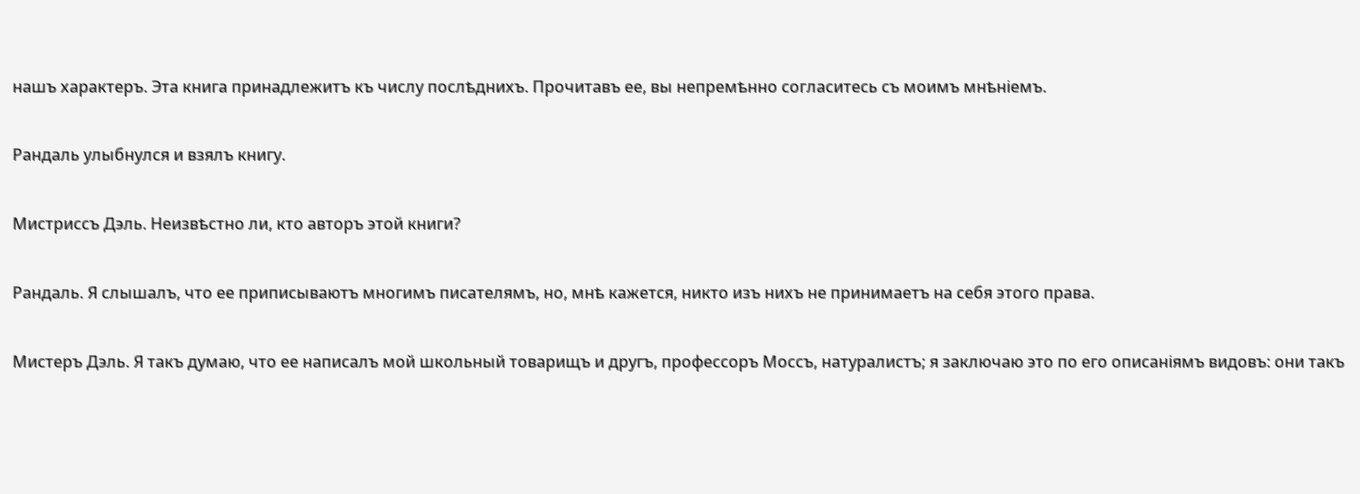нашъ характеръ. Эта книга принадлежитъ къ числу послѣднихъ. Прочитавъ ее, вы непремѣнно согласитесь съ моимъ мнѣніемъ.

Рандаль улыбнулся и взялъ книгу.

Мистриссъ Дэль. Неизвѣстно ли, кто авторъ этой книги?

Рандаль. Я слышалъ, что ее приписываютъ многимъ писателямъ, но, мнѣ кажется, никто изъ нихъ не принимаетъ на себя этого права.

Мистеръ Дэль. Я такъ думаю, что ее написалъ мой школьный товарищъ и другъ, профессоръ Моссъ, натуралистъ; я заключаю это по его описаніямъ видовъ: они такъ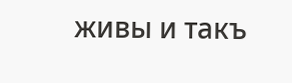живы и такъ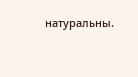натуральны.